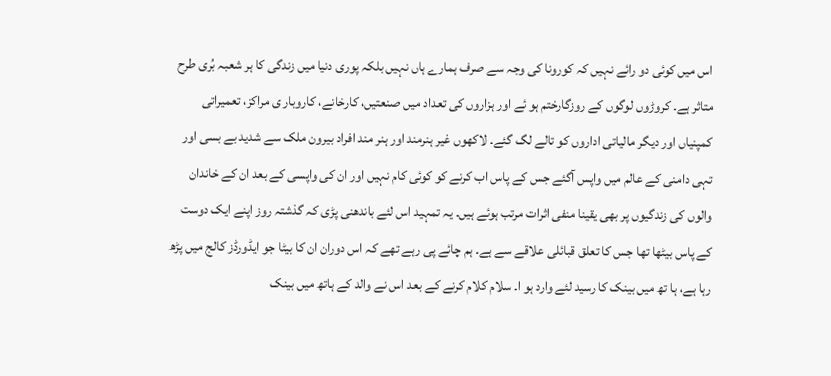اس میں کوئی دو رائے نہیں کہ کورونا کی وجہ سے صرف ہمارے ہاں نہیں بلکہ پوری دنیا میں زندگی کا ہر شعبہ بُری طرح متاثر ہے۔ کروڑوں لوگوں کے روزگارختم ہو ئے اور ہزاروں کی تعداد میں صنعتیں، کارخانے، کاروبار ی مراکز، تعمیراتی کمپنیاں اور دیگر مالیاتی اداروں کو تالے لگ گئے۔ لاکھوں غیر ہنرمند اور ہنر مند افراد بیرون ملک سے شدید بے بسی اور تہی دامنی کے عالم میں واپس آگئے جس کے پاس اب کرنے کو کوئی کام نہیں اور ان کی واپسی کے بعد ان کے خاندان والوں کی زندگیوں پر بھی یقینا منفی اثرات مرتب ہوئے ہیں۔ یہ تمہید اس لئے باندھنی پڑی کہ گذشتہ روز اپنے ایک دوست کے پاس بیٹھا تھا جس کا تعلق قبائلی علاقے سے ہے۔ ہم چائے پی رہے تھے کہ اس دوران ان کا بیٹا جو ایڈورڈز کالج میں پڑھ رہا ہے، ہا تھ میں بینک کا رسید لئے وارد ہو ا۔ سلام کلام کرنے کے بعد اس نے والد کے ہاتھ میں بینک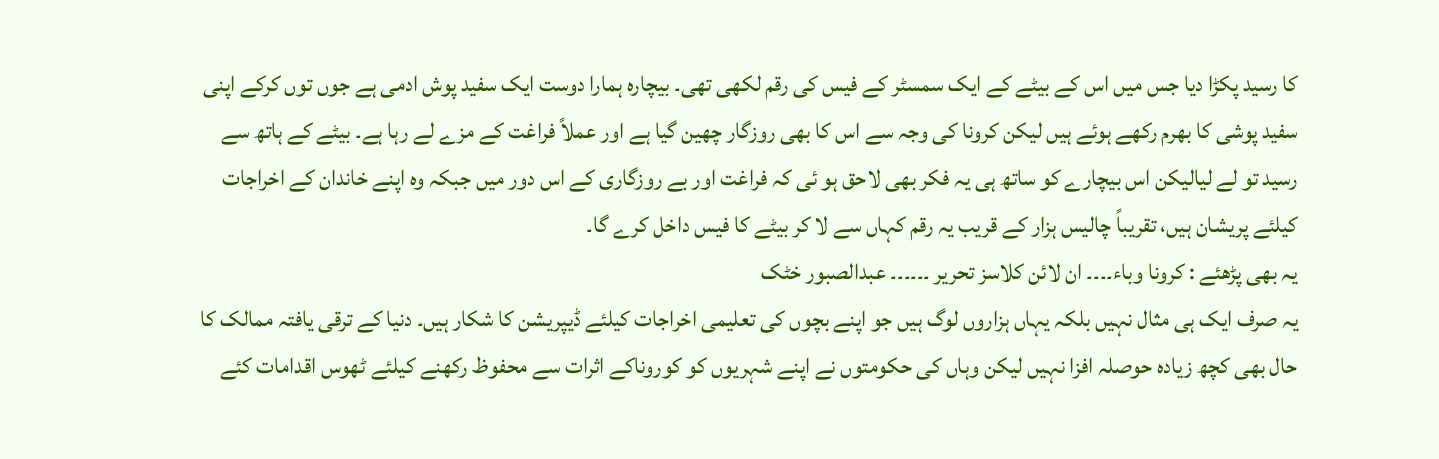کا رسید پکڑا دیا جس میں اس کے بیٹے کے ایک سمسٹر کے فیس کی رقم لکھی تھی۔ بیچارہ ہمارا دوست ایک سفید پوش ادمی ہے جوں توں کرکے اپنی سفید پوشی کا بھرم رکھے ہوئے ہیں لیکن کرونا کی وجہ سے اس کا بھی روزگار چھین گیا ہے اور عملاً فراغت کے مزے لے رہا ہے۔ بیٹے کے ہاتھ سے رسید تو لے لیالیکن اس بیچارے کو ساتھ ہی یہ فکر بھی لاحق ہو ئی کہ فراغت اور بے روزگاری کے اس دور میں جبکہ وہ اپنے خاندان کے اخراجات کیلئے پریشان ہیں، تقریباً چالیس ہزار کے قریب یہ رقم کہاں سے لا کر بیٹے کا فیس داخل کرے گا۔
یہ بھی پڑھئے : کرونا وباء۔۔۔۔ ان لائن کلاسز تحریر ۔۔۔۔۔۔ عبدالصبور خٹک
یہ صرف ایک ہی مثال نہیں بلکہ یہاں ہزاروں لوگ ہیں جو اپنے بچوں کی تعلیمی اخراجات کیلئے ڈیپریشن کا شکار ہیں۔ دنیا کے ترقی یافتہ ممالک کا حال بھی کچھ زیادہ حوصلہ افزا نہیں لیکن وہاں کی حکومتوں نے اپنے شہریوں کو کوروناکے اثرات سے محفوظ رکھنے کیلئے ٹھوس اقدامات کئے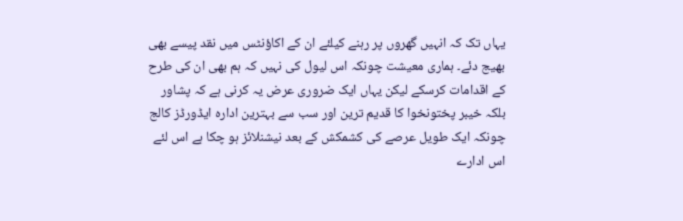یہاں تک کہ انہیں گھروں پر رہنے کیلئے ان کے اکاؤنٹس میں نقد پیسے بھی بھیج دئے۔ ہماری معیشت چونکہ اس لیول کی نہیں کہ ہم بھی ان کی طرح کے اقدامات کرسکے لیکن یہاں ایک ضروری عرض یہ کرنی ہے کہ پشاور بلکہ خیبر پختونخوا کا قدیم ترین اور سب سے بہترین ادارہ ایڈورڈز کالج چونکہ ایک طویل عرصے کی کشمکش کے بعد نیشنلائز ہو چکا ہے اس لئے اس ادارے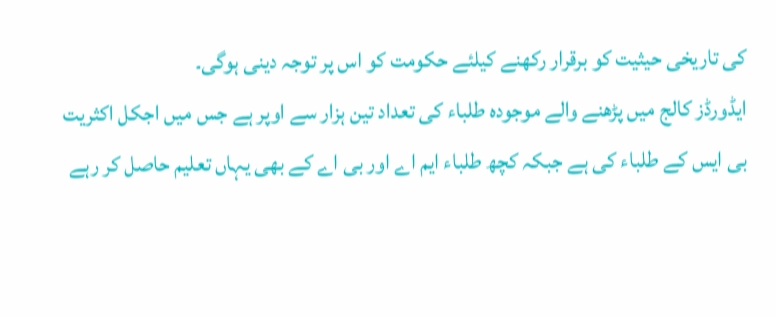کی تاریخی حیثیت کو برقرار رکھنے کیلئے حکومت کو اس پر توجہ دینی ہوگی۔
ایڈورڈز کالج میں پڑھنے والے موجودہ طلباء کی تعداد تین ہزار سے اوپر ہے جس میں اجکل اکثریت بی ایس کے طلباء کی ہے جبکہ کچھ طلباء ایم اے اور بی اے کے بھی یہاں تعلیم حاصل کر رہے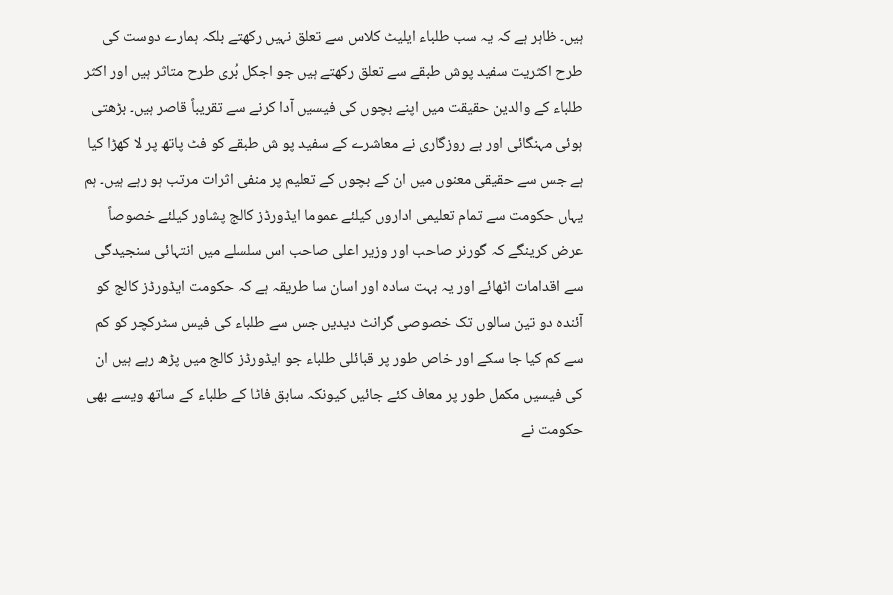ہیں۔ ظاہر ہے کہ یہ سب طلباء ایلیٹ کلاس سے تعلق نہیں رکھتے بلکہ ہمارے دوست کی طرح اکثریت سفید پوش طبقے سے تعلق رکھتے ہیں جو اجکل بُری طرح متاثر ہیں اور اکثر طلباء کے والدین حقیقت میں اپنے بچوں کی فیسیں آدا کرنے سے تقریباً قاصر ہیں۔ بڑھتی ہوئی مہنگائی اور بے روزگاری نے معاشرے کے سفید پو ش طبقے کو فٹ پاتھ پر لا کھڑا کیا ہے جس سے حقیقی معنوں میں ان کے بچوں کے تعلیم پر منفی اثرات مرتب ہو رہے ہیں۔ ہم یہاں حکومت سے تمام تعلیمی اداروں کیلئے عموما ایڈورڈز کالج پشاور کیلئے خصوصاً عرض کرینگے کہ گورنر صاحب اور وزیر اعلی صاحب اس سلسلے میں انتہائی سنجیدگی سے اقدامات اٹھائے اور یہ بہت سادہ اور اسان سا طریقہ ہے کہ حکومت ایڈورڈز کالج کو آئندہ دو تین سالوں تک خصوصی گرانٹ دیدیں جس سے طلباء کی فیس سٹرکچر کو کم سے کم کیا جا سکے اور خاص طور پر قبائلی طلباء جو ایڈورڈز کالج میں پڑھ رہے ہیں ان کی فیسیں مکمل طور پر معاف کئے جائیں کیونکہ سابق فاٹا کے طلباء کے ساتھ ویسے بھی حکومت نے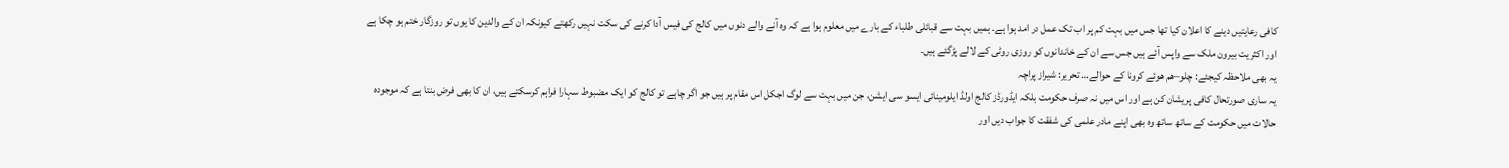کافی رعایتیں دینے کا اعلان کیا تھا جس میں بہت کم پر اب تک عمل در امد ہوا ہے۔ ہمیں بہت سے قبائلی طلباء کے بارے میں معلوم ہوا ہے کہ وہ آنے والے دنوں میں کالج کی فیس آدا کرنے کی سکت نہیں رکھتے کیونکہ ان کے والدین کا یوں تو روزگار ختم ہو چکا ہے اور اکثریت بیرون ملک سے واپس آئے ہیں جس سے ان کے خاندانوں کو روزی روٹی کے لالے پڑگئے ہیں۔
یہ بھی ملاحظہ کیجئے: چلو–ھم ھوئے کرونا کے حوالے… تحریر: شیراز پراچہ
یہ ساری صورتحال کافی پریشان کن ہے اور اس میں نہ صرف حکومت بلکہ ایڈورڈز کالج اولڈ ایلومینائی ایسو سی ایشن، جن میں بہت سے لوگ اجکل اس مقام پر ہیں جو اگر چاہے تو کالج کو ایک مضبوط سہارا فراہم کرسکتے ہیں، ان کا بھی فرض بنتا ہے کہ موجودہ حالات میں حکومت کے ساتھ ساتھ وہ بھی اپنے مادر علمی کی شفقت کا جواب دیں اور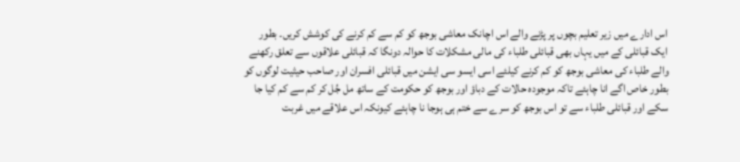اس ادارے میں زیر تعلیم بچوں پر پڑنے والے اس اچانک معاشی بوجھ کو کم سے کم کرنے کی کوشش کریں۔ بطور ایک قبائلی کے میں یہاں بھی قبائلی طلباء کی مالی مشکلات کا حوالہ دونگا کہ قبائلی علاقوں سے تعلق رکھنے والے طلباء کی معاشی بوجھ کو کم کرنے کیلئے اسی ایسو سی ایشن میں قبائلی افسران اور صاحب حیثیت لوگوں کو بطور خاص اگے انا چاہئے تاکہ موجودہ حالات کے دباؤ اور بوجھ کو حکومت کے ساتھ مل جُل کر کم سے کم کیا جا سکے اور قبائلی طلباء سے تو اس بوجھ کو سرے سے ختم ہی ہوجا نا چاہئے کیونکہ اس علاقے میں غربت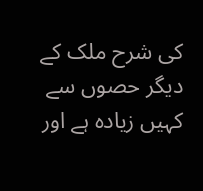کی شرح ملک کے دیگر حصوں سے کہیں زیادہ ہے اور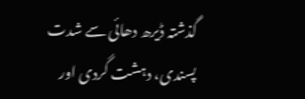گذشتہ ڈیرھ دھائی سے شدت پسندی، دہشت گردی اور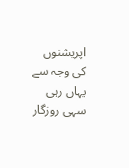اپریشنوں کی وجہ سے یہاں رہی سہی روزگار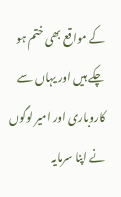کے مواقع بھی ختم ہو چکے ہیں اور یہاں سے کاروباری اور امیر لوگوں نے اپنا سرمایہ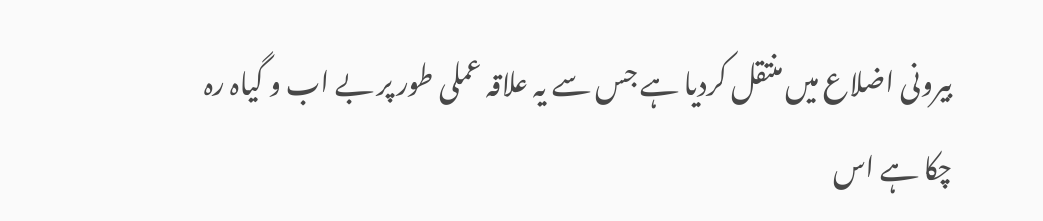بیرونی اضلاع میں منتقل کردیا ہے جس سے یہ علاقہ عملی طور پر بے اب و گیاہ رہ چکا ہے اس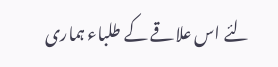لئے اس علاقے کے طلباء ہماری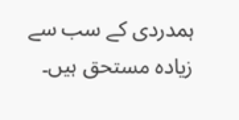ہمدردی کے سب سے زیادہ مستحق ہیں۔